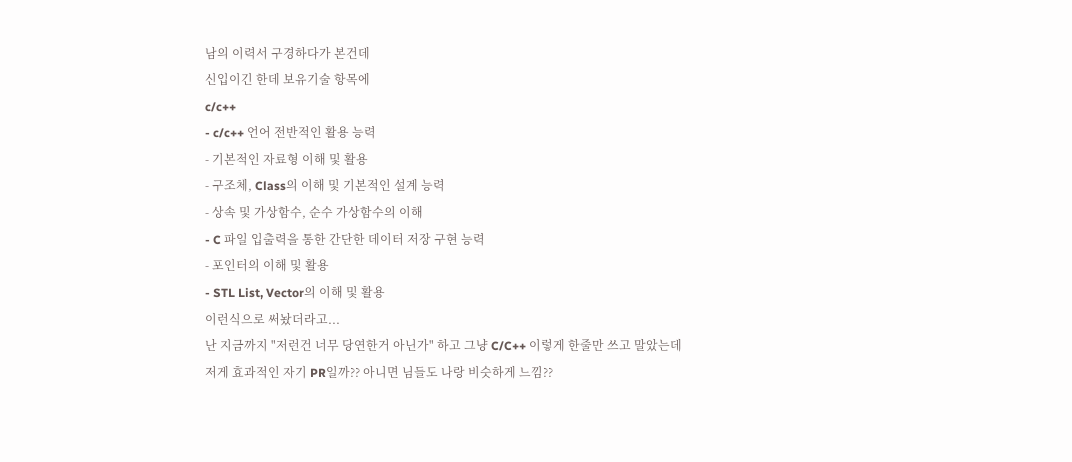남의 이력서 구경하다가 본건데
신입이긴 한데 보유기술 항목에
c/c++
- c/c++ 언어 전반적인 활용 능력
- 기본적인 자료형 이해 및 활용
- 구조체, Class의 이해 및 기본적인 설계 능력
- 상속 및 가상함수, 순수 가상함수의 이해
- C 파일 입출력을 통한 간단한 데이터 저장 구현 능력
- 포인터의 이해 및 활용
- STL List, Vector의 이해 및 활용
이런식으로 써놨더라고...
난 지금까지 "저런건 너무 당연한거 아닌가" 하고 그냥 C/C++ 이렇게 한줄만 쓰고 말았는데
저게 효과적인 자기 PR일까?? 아니면 님들도 나랑 비슷하게 느낌??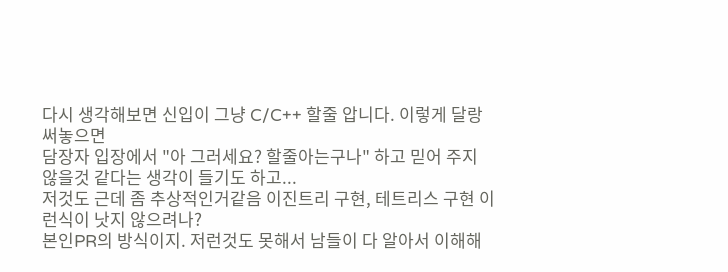다시 생각해보면 신입이 그냥 C/C++ 할줄 압니다. 이렇게 달랑써놓으면
담장자 입장에서 "아 그러세요? 할줄아는구나" 하고 믿어 주지 않을것 같다는 생각이 들기도 하고...
저것도 근데 좀 추상적인거같음 이진트리 구현, 테트리스 구현 이런식이 낫지 않으려나?
본인PR의 방식이지. 저런것도 못해서 남들이 다 알아서 이해해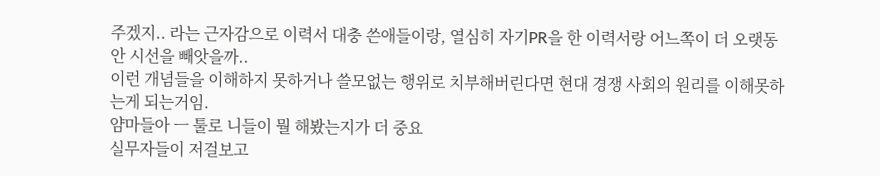주겠지.. 라는 근자감으로 이력서 대충 쓴애들이랑, 열심히 자기PR을 한 이력서랑 어느쪽이 더 오랫동안 시선을 빼앗을까..
이런 개념들을 이해하지 못하거나 쓸모없는 행위로 치부해버린다면 현대 경쟁 사회의 원리를 이해못하는게 되는거임.
얌마들아 ㅡ 툴로 니들이 뭘 해봤는지가 더 중요
실무자들이 저걸보고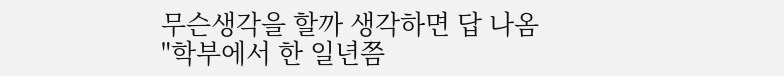무슨생각을 할까 생각하면 답 나옴
"학부에서 한 일년쯤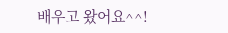배우고 왔어요^^!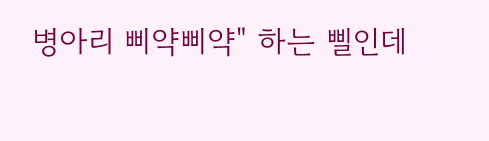병아리 삐약삐약" 하는 삘인데